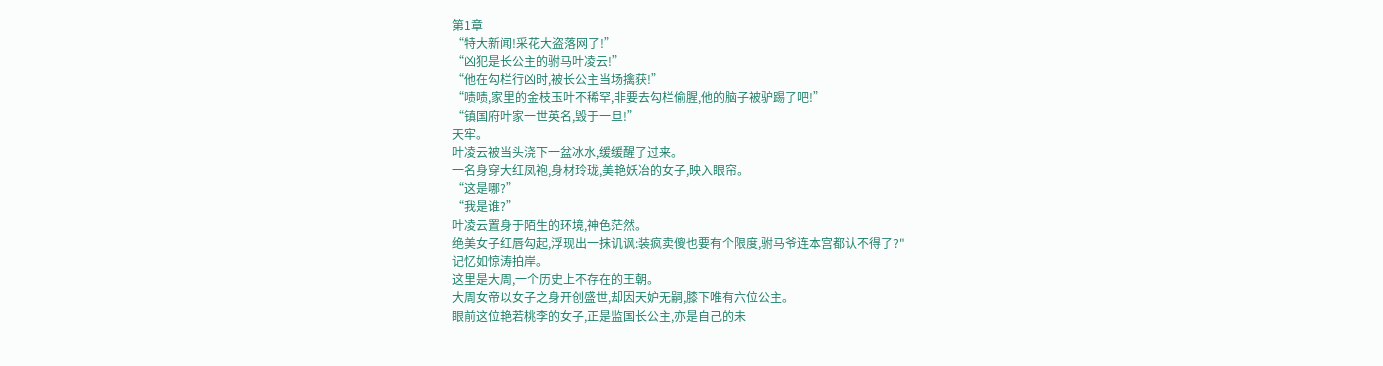第1章
“特大新闻!采花大盗落网了!”
“凶犯是长公主的驸马叶凌云!”
“他在勾栏行凶时,被长公主当场擒获!”
“啧啧,家里的金枝玉叶不稀罕,非要去勾栏偷腥,他的脑子被驴踢了吧!”
“镇国府叶家一世英名,毁于一旦!”
天牢。
叶凌云被当头浇下一盆冰水,缓缓醒了过来。
一名身穿大红凤袍,身材玲珑,美艳妖冶的女子,映入眼帘。
“这是哪?”
“我是谁?”
叶凌云置身于陌生的环境,神色茫然。
绝美女子红唇勾起,浮现出一抹讥讽:装疯卖傻也要有个限度,驸马爷连本宫都认不得了?"
记忆如惊涛拍岸。
这里是大周,一个历史上不存在的王朝。
大周女帝以女子之身开创盛世,却因天妒无嗣,膝下唯有六位公主。
眼前这位艳若桃李的女子,正是监国长公主,亦是自己的未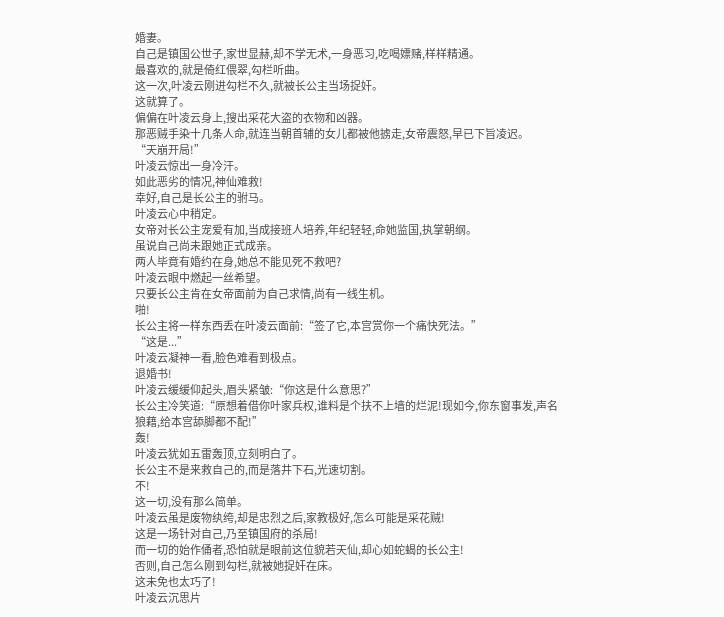婚妻。
自己是镇国公世子,家世显赫,却不学无术,一身恶习,吃喝嫖赌,样样精通。
最喜欢的,就是倚红偎翠,勾栏听曲。
这一次,叶凌云刚进勾栏不久,就被长公主当场捉奸。
这就算了。
偏偏在叶凌云身上,搜出采花大盗的衣物和凶器。
那恶贼手染十几条人命,就连当朝首辅的女儿都被他掳走,女帝震怒,早已下旨凌迟。
“天崩开局!”
叶凌云惊出一身冷汗。
如此恶劣的情况,神仙难救!
幸好,自己是长公主的驸马。
叶凌云心中稍定。
女帝对长公主宠爱有加,当成接班人培养,年纪轻轻,命她监国,执掌朝纲。
虽说自己尚未跟她正式成亲。
两人毕竟有婚约在身,她总不能见死不救吧?
叶凌云眼中燃起一丝希望。
只要长公主肯在女帝面前为自己求情,尚有一线生机。
啪!
长公主将一样东西丢在叶凌云面前:“签了它,本宫赏你一个痛快死法。”
“这是...”
叶凌云凝神一看,脸色难看到极点。
退婚书!
叶凌云缓缓仰起头,眉头紧皱:“你这是什么意思?”
长公主冷笑道:“原想着借你叶家兵权,谁料是个扶不上墙的烂泥!现如今,你东窗事发,声名狼藉,给本宫舔脚都不配!”
轰!
叶凌云犹如五雷轰顶,立刻明白了。
长公主不是来救自己的,而是落井下石,光速切割。
不!
这一切,没有那么简单。
叶凌云虽是废物纨绔,却是忠烈之后,家教极好,怎么可能是采花贼!
这是一场针对自己,乃至镇国府的杀局!
而一切的始作俑者,恐怕就是眼前这位貌若天仙,却心如蛇蝎的长公主!
否则,自己怎么刚到勾栏,就被她捉奸在床。
这未免也太巧了!
叶凌云沉思片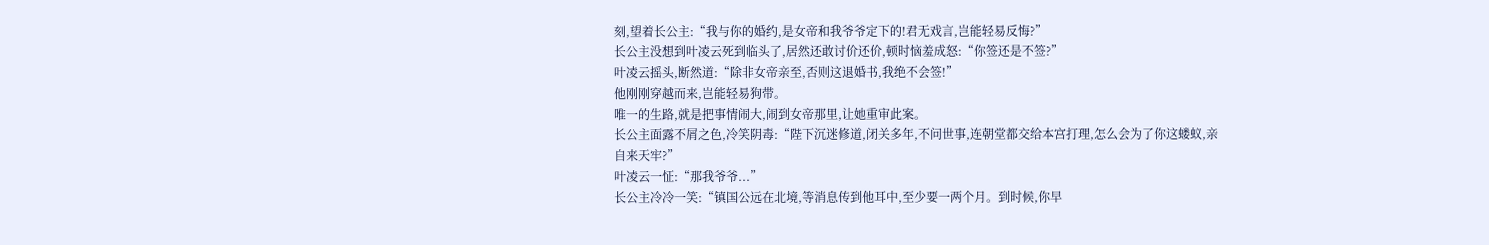刻,望着长公主:“我与你的婚约,是女帝和我爷爷定下的!君无戏言,岂能轻易反悔?”
长公主没想到叶凌云死到临头了,居然还敢讨价还价,顿时恼羞成怒:“你签还是不签?”
叶凌云摇头,断然道:“除非女帝亲至,否则这退婚书,我绝不会签!”
他刚刚穿越而来,岂能轻易狗带。
唯一的生路,就是把事情闹大,闹到女帝那里,让她重审此案。
长公主面露不屑之色,冷笑阴毒:“陛下沉迷修道,闭关多年,不问世事,连朝堂都交给本宫打理,怎么会为了你这蝼蚁,亲自来天牢?”
叶凌云一怔:“那我爷爷...”
长公主冷冷一笑:“镇国公远在北境,等消息传到他耳中,至少要一两个月。到时候,你早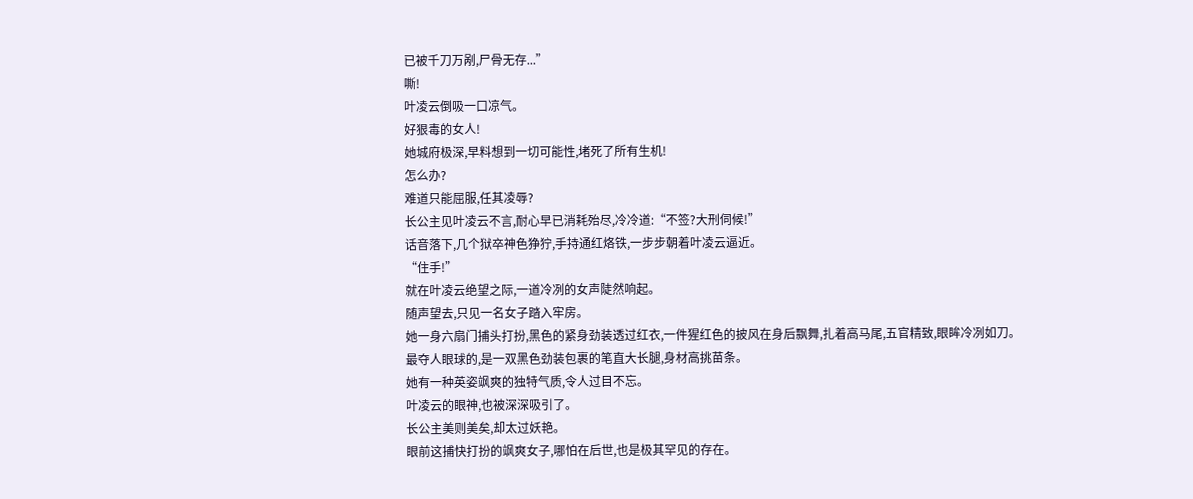已被千刀万剐,尸骨无存...”
嘶!
叶凌云倒吸一口凉气。
好狠毒的女人!
她城府极深,早料想到一切可能性,堵死了所有生机!
怎么办?
难道只能屈服,任其凌辱?
长公主见叶凌云不言,耐心早已消耗殆尽,冷冷道:“不签?大刑伺候!”
话音落下,几个狱卒神色狰狞,手持通红烙铁,一步步朝着叶凌云逼近。
“住手!”
就在叶凌云绝望之际,一道冷冽的女声陡然响起。
随声望去,只见一名女子踏入牢房。
她一身六扇门捕头打扮,黑色的紧身劲装透过红衣,一件猩红色的披风在身后飘舞,扎着高马尾,五官精致,眼眸冷冽如刀。
最夺人眼球的,是一双黑色劲装包裹的笔直大长腿,身材高挑苗条。
她有一种英姿飒爽的独特气质,令人过目不忘。
叶凌云的眼神,也被深深吸引了。
长公主美则美矣,却太过妖艳。
眼前这捕快打扮的飒爽女子,哪怕在后世,也是极其罕见的存在。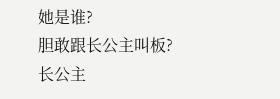她是谁?
胆敢跟长公主叫板?
长公主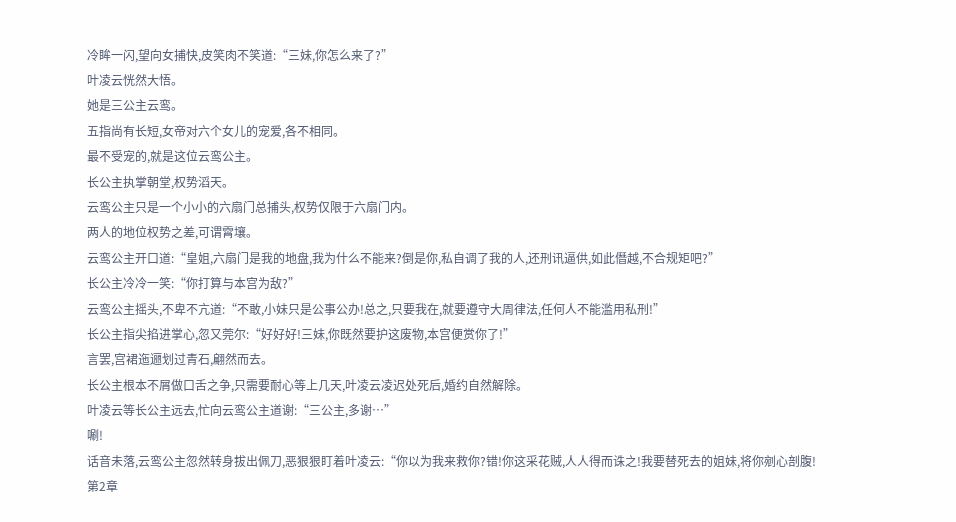冷眸一闪,望向女捕快,皮笑肉不笑道:“三妹,你怎么来了?”
叶凌云恍然大悟。
她是三公主云鸾。
五指尚有长短,女帝对六个女儿的宠爱,各不相同。
最不受宠的,就是这位云鸾公主。
长公主执掌朝堂,权势滔天。
云鸾公主只是一个小小的六扇门总捕头,权势仅限于六扇门内。
两人的地位权势之差,可谓霄壤。
云鸾公主开口道:“皇姐,六扇门是我的地盘,我为什么不能来?倒是你,私自调了我的人,还刑讯逼供,如此僭越,不合规矩吧?”
长公主冷冷一笑:“你打算与本宫为敌?”
云鸾公主摇头,不卑不亢道:“不敢,小妹只是公事公办!总之,只要我在,就要遵守大周律法,任何人不能滥用私刑!”
长公主指尖掐进掌心,忽又莞尔:“好好好!三妹,你既然要护这废物,本宫便赏你了!”
言罢,宫裙迤逦划过青石,翩然而去。
长公主根本不屑做口舌之争,只需要耐心等上几天,叶凌云凌迟处死后,婚约自然解除。
叶凌云等长公主远去,忙向云鸾公主道谢:“三公主,多谢…”
唰!
话音未落,云鸾公主忽然转身拔出佩刀,恶狠狠盯着叶凌云:“你以为我来救你?错!你这采花贼,人人得而诛之!我要替死去的姐妹,将你剜心剖腹!
第2章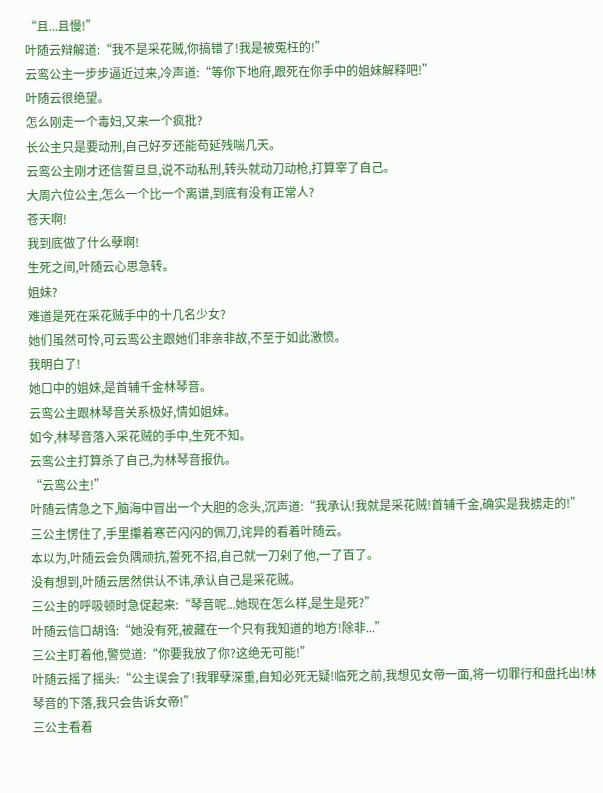“且...且慢!”
叶随云辩解道:“我不是采花贼,你搞错了!我是被冤枉的!”
云鸾公主一步步逼近过来,冷声道:“等你下地府,跟死在你手中的姐妹解释吧!”
叶随云很绝望。
怎么刚走一个毒妇,又来一个疯批?
长公主只是要动刑,自己好歹还能苟延残喘几天。
云鸾公主刚才还信誓旦旦,说不动私刑,转头就动刀动枪,打算宰了自己。
大周六位公主,怎么一个比一个离谱,到底有没有正常人?
苍天啊!
我到底做了什么孽啊!
生死之间,叶随云心思急转。
姐妹?
难道是死在采花贼手中的十几名少女?
她们虽然可怜,可云鸾公主跟她们非亲非故,不至于如此激愤。
我明白了!
她口中的姐妹,是首辅千金林琴音。
云鸾公主跟林琴音关系极好,情如姐妹。
如今,林琴音落入采花贼的手中,生死不知。
云鸾公主打算杀了自己,为林琴音报仇。
“云鸾公主!”
叶随云情急之下,脑海中冒出一个大胆的念头,沉声道:“我承认!我就是采花贼!首辅千金,确实是我掳走的!”
三公主愣住了,手里攥着寒芒闪闪的佩刀,诧异的看着叶随云。
本以为,叶随云会负隅顽抗,誓死不招,自己就一刀剁了他,一了百了。
没有想到,叶随云居然供认不讳,承认自己是采花贼。
三公主的呼吸顿时急促起来:“琴音呢...她现在怎么样,是生是死?”
叶随云信口胡诌:“她没有死,被藏在一个只有我知道的地方!除非...”
三公主盯着他,警觉道:“你要我放了你?这绝无可能!”
叶随云摇了摇头:“公主误会了!我罪孽深重,自知必死无疑!临死之前,我想见女帝一面,将一切罪行和盘托出!林琴音的下落,我只会告诉女帝!”
三公主看着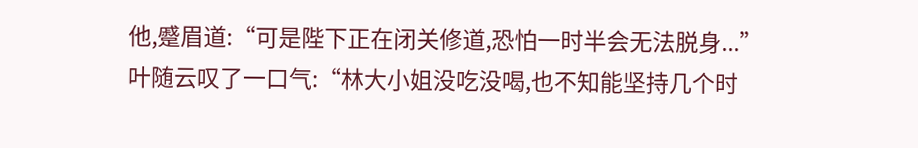他,蹙眉道:“可是陛下正在闭关修道,恐怕一时半会无法脱身...”
叶随云叹了一口气:“林大小姐没吃没喝,也不知能坚持几个时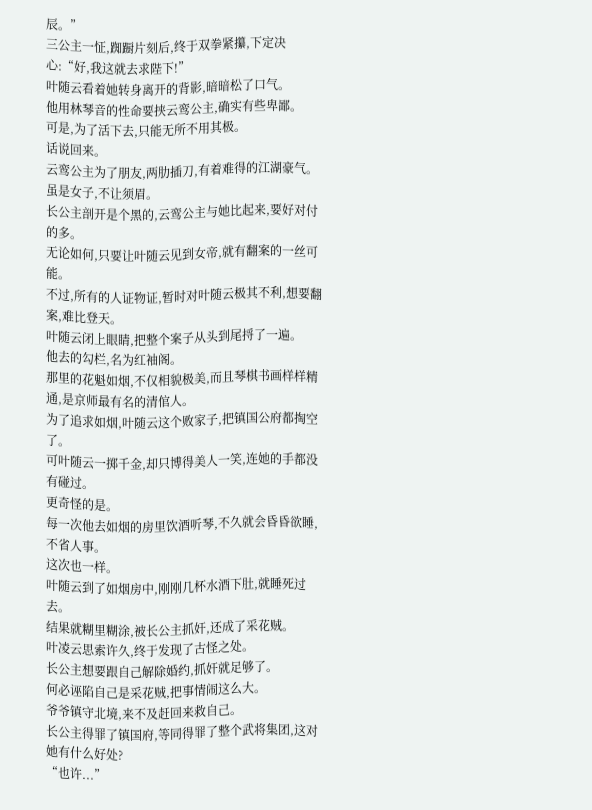辰。”
三公主一怔,踟蹰片刻后,终于双拳紧攥,下定决心:“好,我这就去求陛下!”
叶随云看着她转身离开的背影,暗暗松了口气。
他用林琴音的性命要挟云鸾公主,确实有些卑鄙。
可是,为了活下去,只能无所不用其极。
话说回来。
云鸾公主为了朋友,两肋插刀,有着难得的江湖豪气。
虽是女子,不让须眉。
长公主剖开是个黑的,云鸾公主与她比起来,要好对付的多。
无论如何,只要让叶随云见到女帝,就有翻案的一丝可能。
不过,所有的人证物证,暂时对叶随云极其不利,想要翻案,难比登天。
叶随云闭上眼睛,把整个案子从头到尾捋了一遍。
他去的勾栏,名为红袖阁。
那里的花魁如烟,不仅相貌极美,而且琴棋书画样样精通,是京师最有名的清倌人。
为了追求如烟,叶随云这个败家子,把镇国公府都掏空了。
可叶随云一掷千金,却只博得美人一笑,连她的手都没有碰过。
更奇怪的是。
每一次他去如烟的房里饮酒听琴,不久就会昏昏欲睡,不省人事。
这次也一样。
叶随云到了如烟房中,刚刚几杯水酒下肚,就睡死过去。
结果就糊里糊涂,被长公主抓奸,还成了采花贼。
叶凌云思索许久,终于发现了古怪之处。
长公主想要跟自己解除婚约,抓奸就足够了。
何必诬陷自己是采花贼,把事情闹这么大。
爷爷镇守北境,来不及赶回来救自己。
长公主得罪了镇国府,等同得罪了整个武将集团,这对她有什么好处?
“也许...”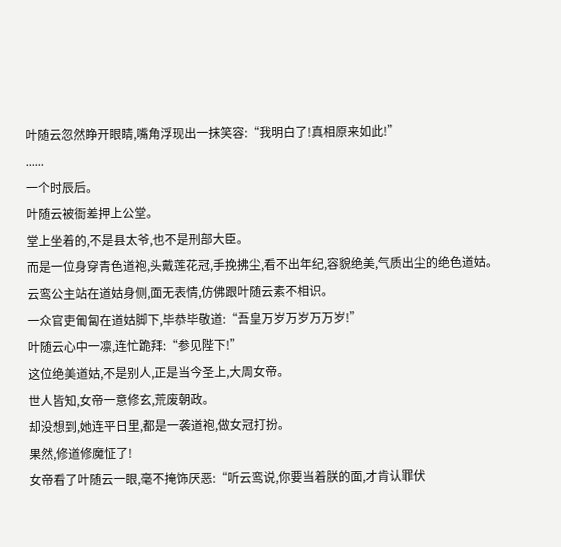叶随云忽然睁开眼睛,嘴角浮现出一抹笑容:“我明白了!真相原来如此!”
......
一个时辰后。
叶随云被衙差押上公堂。
堂上坐着的,不是县太爷,也不是刑部大臣。
而是一位身穿青色道袍,头戴莲花冠,手挽拂尘,看不出年纪,容貌绝美,气质出尘的绝色道姑。
云鸾公主站在道姑身侧,面无表情,仿佛跟叶随云素不相识。
一众官吏匍匐在道姑脚下,毕恭毕敬道:“吾皇万岁万岁万万岁!”
叶随云心中一凛,连忙跪拜:“参见陛下!”
这位绝美道姑,不是别人,正是当今圣上,大周女帝。
世人皆知,女帝一意修玄,荒废朝政。
却没想到,她连平日里,都是一袭道袍,做女冠打扮。
果然,修道修魔怔了!
女帝看了叶随云一眼,毫不掩饰厌恶:“听云鸾说,你要当着朕的面,才肯认罪伏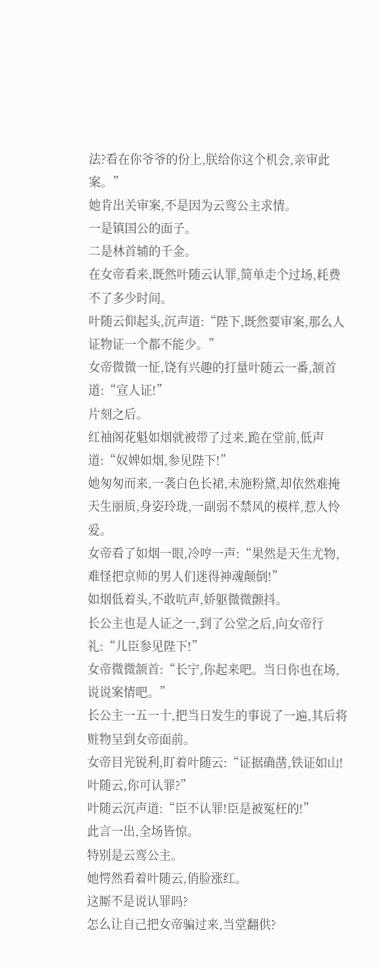法?看在你爷爷的份上,朕给你这个机会,亲审此案。”
她肯出关审案,不是因为云鸾公主求情。
一是镇国公的面子。
二是林首辅的千金。
在女帝看来,既然叶随云认罪,简单走个过场,耗费不了多少时间。
叶随云仰起头,沉声道:“陛下,既然要审案,那么人证物证一个都不能少。”
女帝微微一怔,饶有兴趣的打量叶随云一番,颔首道:“宣人证!”
片刻之后。
红袖阁花魁如烟就被带了过来,跪在堂前,低声道:“奴婢如烟,参见陛下!”
她匆匆而来,一袭白色长裙,未施粉黛,却依然难掩天生丽质,身姿玲珑,一副弱不禁风的模样,惹人怜爱。
女帝看了如烟一眼,冷哼一声:“果然是天生尤物,难怪把京师的男人们迷得神魂颠倒!”
如烟低着头,不敢吭声,娇躯微微颤抖。
长公主也是人证之一,到了公堂之后,向女帝行礼:“儿臣参见陛下!”
女帝微微颔首:“长宁,你起来吧。当日你也在场,说说案情吧。”
长公主一五一十,把当日发生的事说了一遍,其后将赃物呈到女帝面前。
女帝目光锐利,盯着叶随云:“证据确凿,铁证如山!叶随云,你可认罪?”
叶随云沉声道:“臣不认罪!臣是被冤枉的!”
此言一出,全场皆惊。
特别是云鸾公主。
她愕然看着叶随云,俏脸涨红。
这厮不是说认罪吗?
怎么让自己把女帝骗过来,当堂翻供?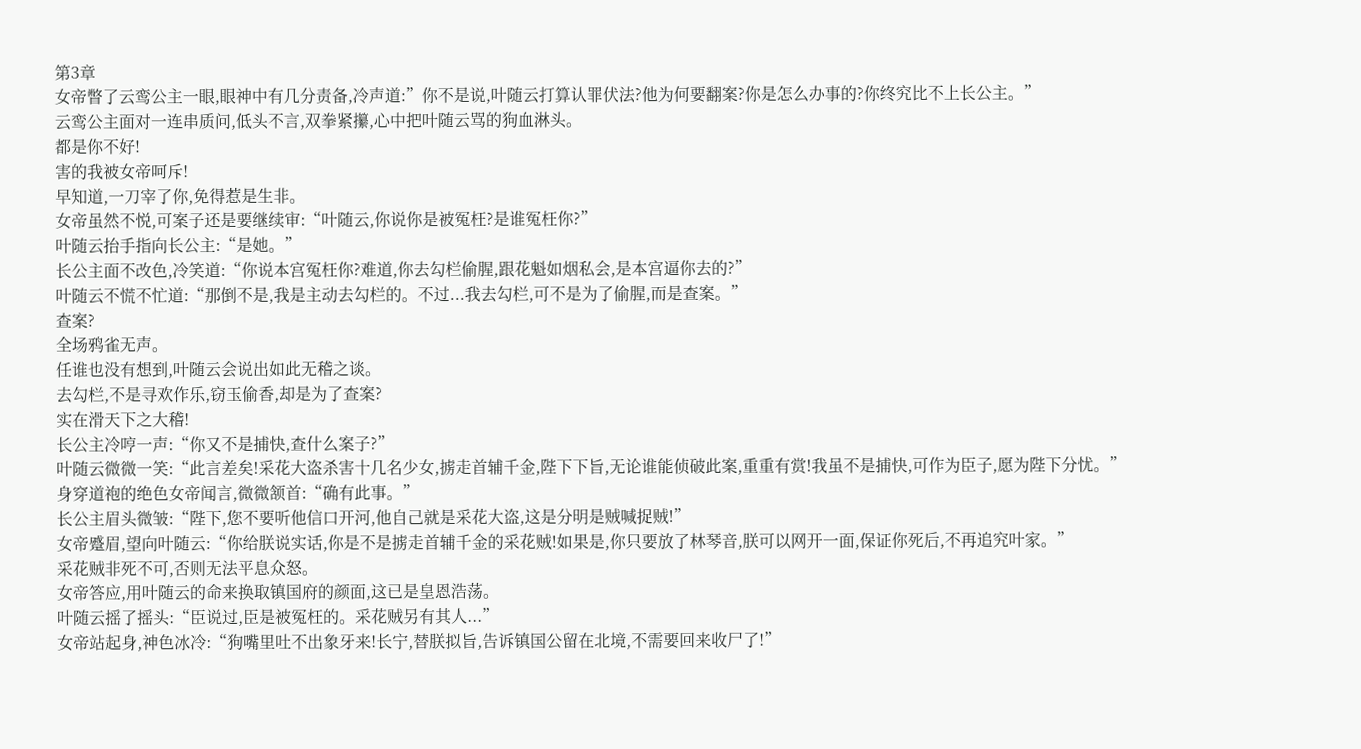第3章
女帝瞥了云鸾公主一眼,眼神中有几分责备,冷声道:”你不是说,叶随云打算认罪伏法?他为何要翻案?你是怎么办事的?你终究比不上长公主。”
云鸾公主面对一连串质问,低头不言,双拳紧攥,心中把叶随云骂的狗血淋头。
都是你不好!
害的我被女帝呵斥!
早知道,一刀宰了你,免得惹是生非。
女帝虽然不悦,可案子还是要继续审:“叶随云,你说你是被冤枉?是谁冤枉你?”
叶随云抬手指向长公主:“是她。”
长公主面不改色,冷笑道:“你说本宫冤枉你?难道,你去勾栏偷腥,跟花魁如烟私会,是本宫逼你去的?”
叶随云不慌不忙道:“那倒不是,我是主动去勾栏的。不过...我去勾栏,可不是为了偷腥,而是查案。”
查案?
全场鸦雀无声。
任谁也没有想到,叶随云会说出如此无稽之谈。
去勾栏,不是寻欢作乐,窃玉偷香,却是为了查案?
实在滑天下之大稽!
长公主冷哼一声:“你又不是捕快,查什么案子?”
叶随云微微一笑:“此言差矣!采花大盗杀害十几名少女,掳走首辅千金,陛下下旨,无论谁能侦破此案,重重有赏!我虽不是捕快,可作为臣子,愿为陛下分忧。”
身穿道袍的绝色女帝闻言,微微颔首:“确有此事。”
长公主眉头微皱:“陛下,您不要听他信口开河,他自己就是采花大盗,这是分明是贼喊捉贼!”
女帝蹙眉,望向叶随云:“你给朕说实话,你是不是掳走首辅千金的采花贼!如果是,你只要放了林琴音,朕可以网开一面,保证你死后,不再追究叶家。”
采花贼非死不可,否则无法平息众怒。
女帝答应,用叶随云的命来换取镇国府的颜面,这已是皇恩浩荡。
叶随云摇了摇头:“臣说过,臣是被冤枉的。采花贼另有其人...”
女帝站起身,神色冰冷:“狗嘴里吐不出象牙来!长宁,替朕拟旨,告诉镇国公留在北境,不需要回来收尸了!”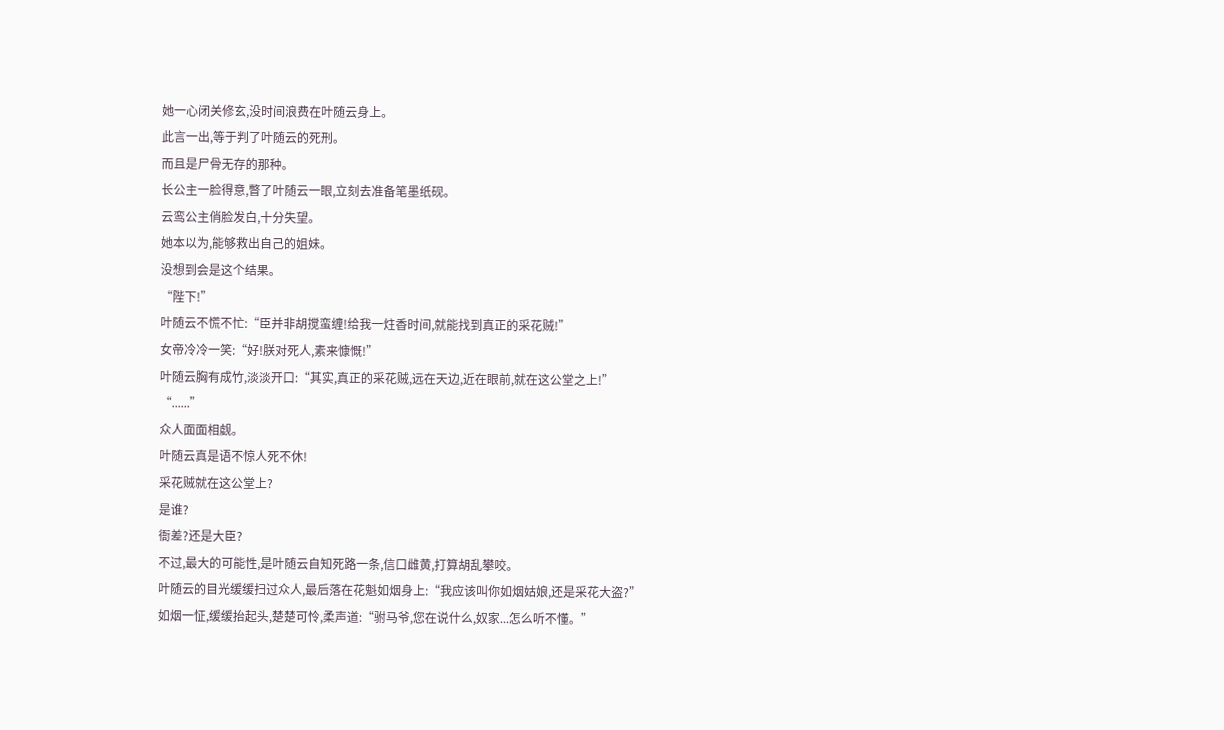她一心闭关修玄,没时间浪费在叶随云身上。
此言一出,等于判了叶随云的死刑。
而且是尸骨无存的那种。
长公主一脸得意,瞥了叶随云一眼,立刻去准备笔墨纸砚。
云鸾公主俏脸发白,十分失望。
她本以为,能够救出自己的姐妹。
没想到会是这个结果。
“陛下!”
叶随云不慌不忙:“臣并非胡搅蛮缠!给我一炷香时间,就能找到真正的采花贼!”
女帝冷冷一笑:“好!朕对死人,素来慷慨!”
叶随云胸有成竹,淡淡开口:“其实,真正的采花贼,远在天边,近在眼前,就在这公堂之上!”
“......”
众人面面相觑。
叶随云真是语不惊人死不休!
采花贼就在这公堂上?
是谁?
衙差?还是大臣?
不过,最大的可能性,是叶随云自知死路一条,信口雌黄,打算胡乱攀咬。
叶随云的目光缓缓扫过众人,最后落在花魁如烟身上:“我应该叫你如烟姑娘,还是采花大盗?”
如烟一怔,缓缓抬起头,楚楚可怜,柔声道:“驸马爷,您在说什么,奴家...怎么听不懂。”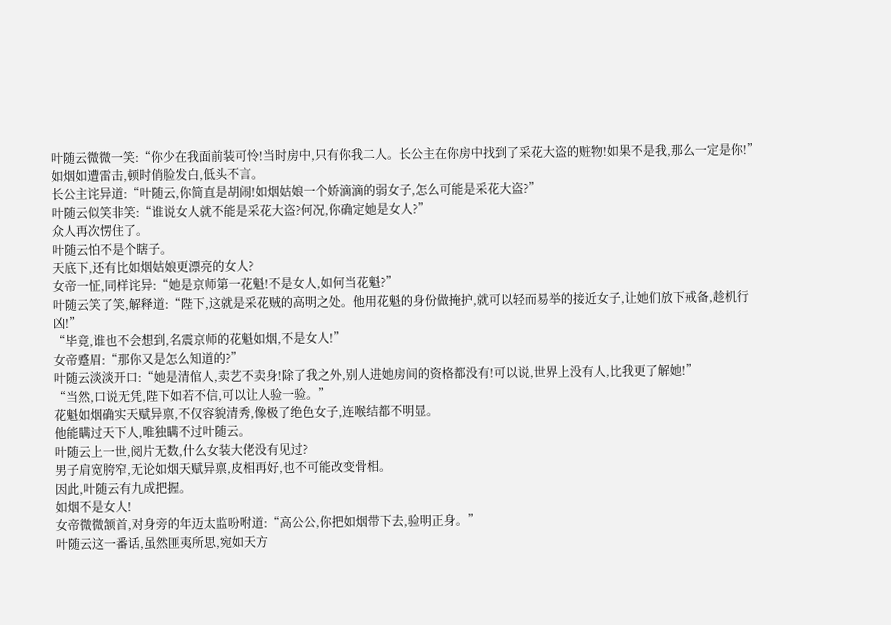叶随云微微一笑:“你少在我面前装可怜!当时房中,只有你我二人。长公主在你房中找到了采花大盗的赃物!如果不是我,那么一定是你!”
如烟如遭雷击,顿时俏脸发白,低头不言。
长公主诧异道:“叶随云,你简直是胡闹!如烟姑娘一个娇滴滴的弱女子,怎么可能是采花大盗?”
叶随云似笑非笑:“谁说女人就不能是采花大盗?何况,你确定她是女人?”
众人再次愣住了。
叶随云怕不是个瞎子。
天底下,还有比如烟姑娘更漂亮的女人?
女帝一怔,同样诧异:“她是京师第一花魁!不是女人,如何当花魁?”
叶随云笑了笑,解释道:“陛下,这就是采花贼的高明之处。他用花魁的身份做掩护,就可以轻而易举的接近女子,让她们放下戒备,趁机行凶!”
“毕竟,谁也不会想到,名震京师的花魁如烟,不是女人!”
女帝蹙眉:“那你又是怎么知道的?”
叶随云淡淡开口:“她是清倌人,卖艺不卖身!除了我之外,别人进她房间的资格都没有!可以说,世界上没有人,比我更了解她!”
“当然,口说无凭,陛下如若不信,可以让人验一验。”
花魁如烟确实天赋异禀,不仅容貌清秀,像极了绝色女子,连喉结都不明显。
他能瞒过天下人,唯独瞒不过叶随云。
叶随云上一世,阅片无数,什么女装大佬没有见过?
男子肩宽胯窄,无论如烟天赋异禀,皮相再好,也不可能改变骨相。
因此,叶随云有九成把握。
如烟不是女人!
女帝微微颔首,对身旁的年迈太监吩咐道:“高公公,你把如烟带下去,验明正身。”
叶随云这一番话,虽然匪夷所思,宛如天方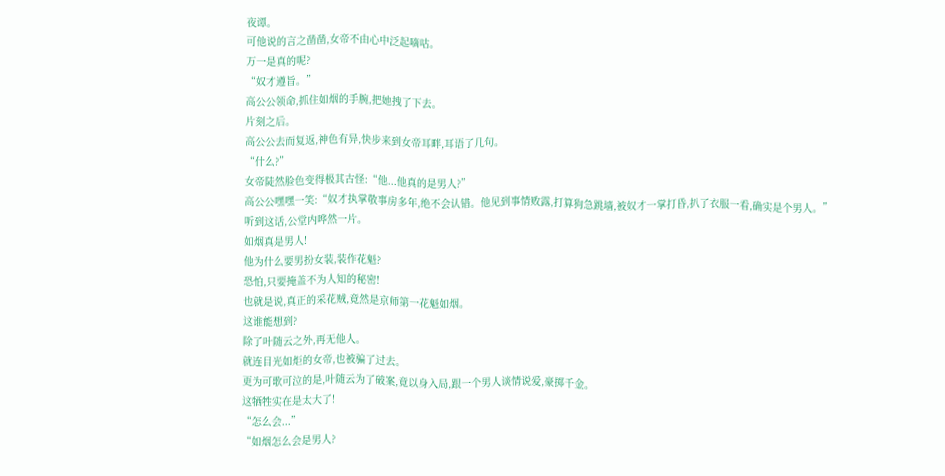夜谭。
可他说的言之凿凿,女帝不由心中泛起嘀咕。
万一是真的呢?
“奴才遵旨。”
高公公领命,抓住如烟的手腕,把她拽了下去。
片刻之后。
高公公去而复返,神色有异,快步来到女帝耳畔,耳语了几句。
“什么?”
女帝陡然脸色变得极其古怪:“他...他真的是男人?”
高公公嘿嘿一笑:“奴才执掌敬事房多年,绝不会认错。他见到事情败露,打算狗急跳墙,被奴才一掌打昏,扒了衣服一看,确实是个男人。”
听到这话,公堂内哗然一片。
如烟真是男人!
他为什么要男扮女装,装作花魁?
恐怕,只要掩盖不为人知的秘密!
也就是说,真正的采花贼,竟然是京师第一花魁如烟。
这谁能想到?
除了叶随云之外,再无他人。
就连目光如炬的女帝,也被骗了过去。
更为可歌可泣的是,叶随云为了破案,竟以身入局,跟一个男人谈情说爱,豪掷千金。
这牺牲实在是太大了!
“怎么会...”
“如烟怎么会是男人?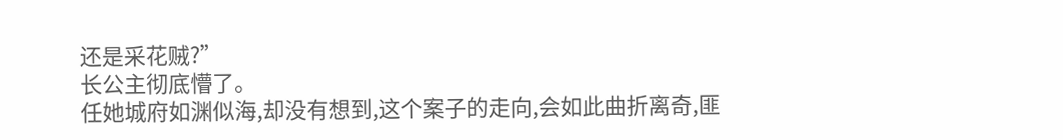还是采花贼?”
长公主彻底懵了。
任她城府如渊似海,却没有想到,这个案子的走向,会如此曲折离奇,匪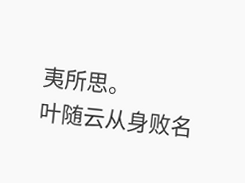夷所思。
叶随云从身败名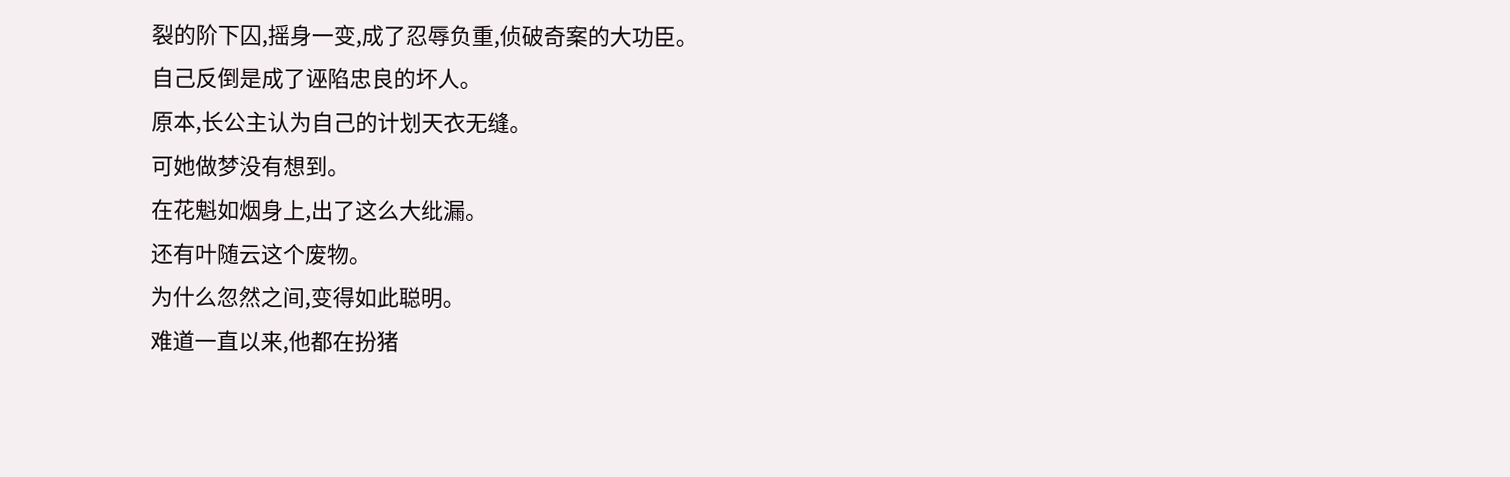裂的阶下囚,摇身一变,成了忍辱负重,侦破奇案的大功臣。
自己反倒是成了诬陷忠良的坏人。
原本,长公主认为自己的计划天衣无缝。
可她做梦没有想到。
在花魁如烟身上,出了这么大纰漏。
还有叶随云这个废物。
为什么忽然之间,变得如此聪明。
难道一直以来,他都在扮猪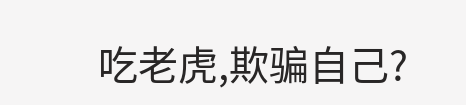吃老虎,欺骗自己?